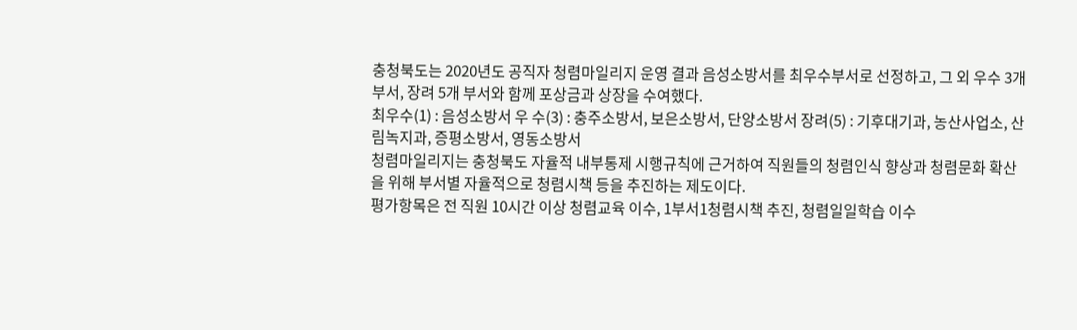충청북도는 2020년도 공직자 청렴마일리지 운영 결과 음성소방서를 최우수부서로 선정하고, 그 외 우수 3개 부서, 장려 5개 부서와 함께 포상금과 상장을 수여했다.
최우수(1) : 음성소방서 우 수(3) : 충주소방서, 보은소방서, 단양소방서 장려(5) : 기후대기과, 농산사업소, 산림녹지과, 증평소방서, 영동소방서
청렴마일리지는 충청북도 자율적 내부통제 시행규칙에 근거하여 직원들의 청렴인식 향상과 청렴문화 확산을 위해 부서별 자율적으로 청렴시책 등을 추진하는 제도이다.
평가항목은 전 직원 10시간 이상 청렴교육 이수, 1부서1청렴시책 추진, 청렴일일학습 이수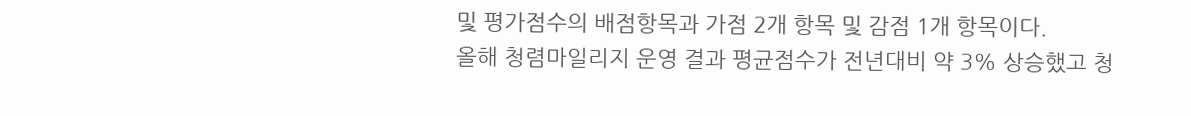및 평가점수의 배점항목과 가점 2개 항목 및 감점 1개 항목이다.
올해 청렴마일리지 운영 결과 평균점수가 전년대비 약 3% 상승했고 청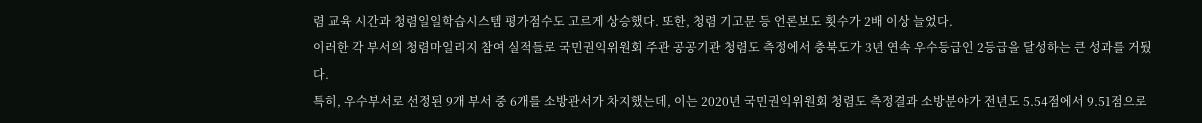렴 교육 시간과 청렴일일학습시스템 평가점수도 고르게 상승했다. 또한, 청렴 기고문 등 언론보도 횟수가 2배 이상 늘었다.
이러한 각 부서의 청렴마일리지 참여 실적들로 국민권익위원회 주관 공공기관 청렴도 측정에서 충북도가 3년 연속 우수등급인 2등급을 달성하는 큰 성과를 거뒀다.
특히, 우수부서로 선정된 9개 부서 중 6개를 소방관서가 차지했는데, 이는 2020년 국민권익위원회 청렴도 측정결과 소방분야가 전년도 5.54점에서 9.51점으로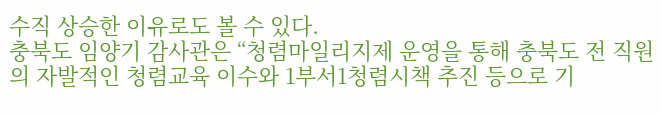수직 상승한 이유로도 볼 수 있다.
충북도 임양기 감사관은 “청렴마일리지제 운영을 통해 충북도 전 직원의 자발적인 청렴교육 이수와 1부서1청렴시책 추진 등으로 기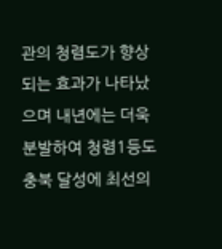관의 청렴도가 향상되는 효과가 나타났으며 내년에는 더욱 분발하여 청렴1등도 충북 달성에 최선의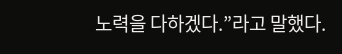노력을 다하겠다.”라고 말했다.